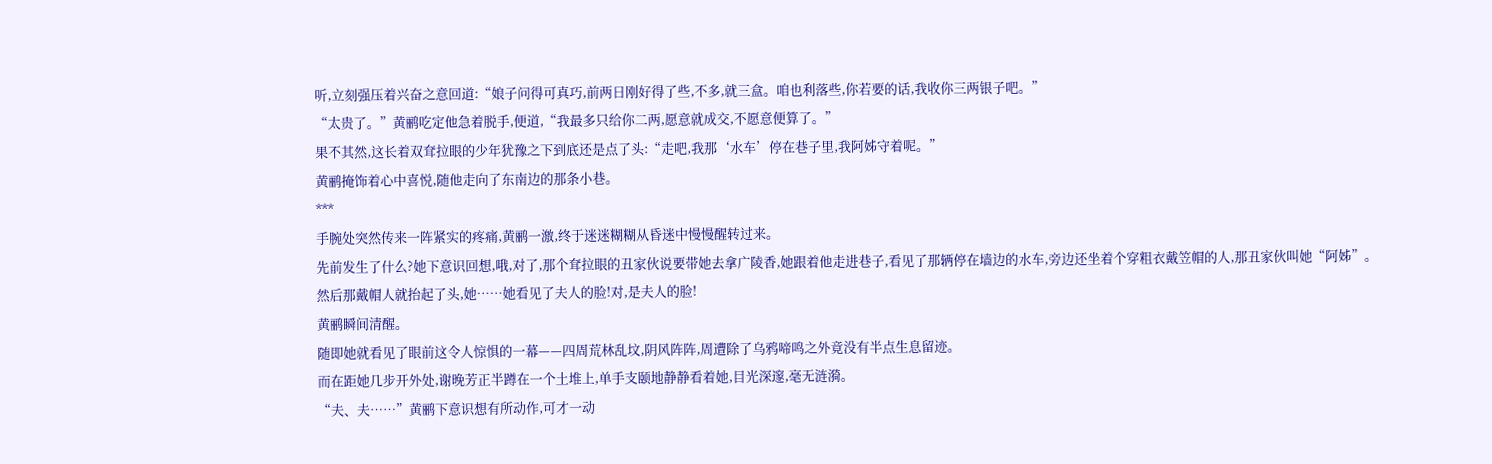听,立刻强压着兴奋之意回道:“娘子问得可真巧,前两日刚好得了些,不多,就三盒。咱也利落些,你若要的话,我收你三两银子吧。”
“太贵了。”黄鹂吃定他急着脱手,便道,“我最多只给你二两,愿意就成交,不愿意便算了。”
果不其然,这长着双耷拉眼的少年犹豫之下到底还是点了头:“走吧,我那‘水车’停在巷子里,我阿姊守着呢。”
黄鹂掩饰着心中喜悦,随他走向了东南边的那条小巷。
***
手腕处突然传来一阵紧实的疼痛,黄鹂一激,终于迷迷糊糊从昏迷中慢慢醒转过来。
先前发生了什么?她下意识回想,哦,对了,那个耷拉眼的丑家伙说要带她去拿广陵香,她跟着他走进巷子,看见了那辆停在墙边的水车,旁边还坐着个穿粗衣戴笠帽的人,那丑家伙叫她“阿姊”。
然后那戴帽人就抬起了头,她……她看见了夫人的脸!对,是夫人的脸!
黄鹂瞬间清醒。
随即她就看见了眼前这令人惊惧的一幕——四周荒林乱坟,阴风阵阵,周遭除了乌鸦啼鸣之外竟没有半点生息留迹。
而在距她几步开外处,谢晚芳正半蹲在一个土堆上,单手支颐地静静看着她,目光深邃,毫无涟漪。
“夫、夫……”黄鹂下意识想有所动作,可才一动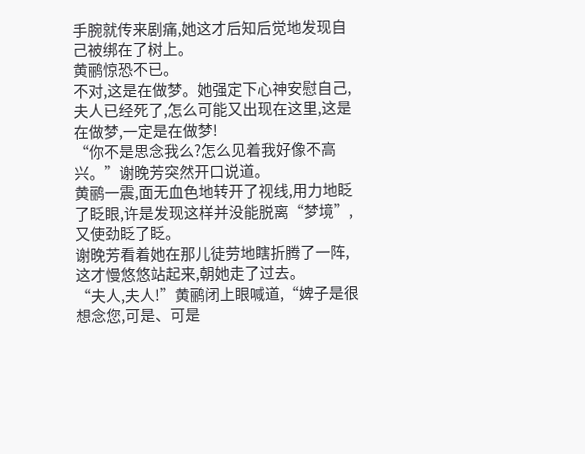手腕就传来剧痛,她这才后知后觉地发现自己被绑在了树上。
黄鹂惊恐不已。
不对,这是在做梦。她强定下心神安慰自己,夫人已经死了,怎么可能又出现在这里,这是在做梦,一定是在做梦!
“你不是思念我么?怎么见着我好像不高兴。”谢晚芳突然开口说道。
黄鹂一震,面无血色地转开了视线,用力地眨了眨眼,许是发现这样并没能脱离“梦境”,又使劲眨了眨。
谢晚芳看着她在那儿徒劳地瞎折腾了一阵,这才慢悠悠站起来,朝她走了过去。
“夫人,夫人!”黄鹂闭上眼喊道,“婢子是很想念您,可是、可是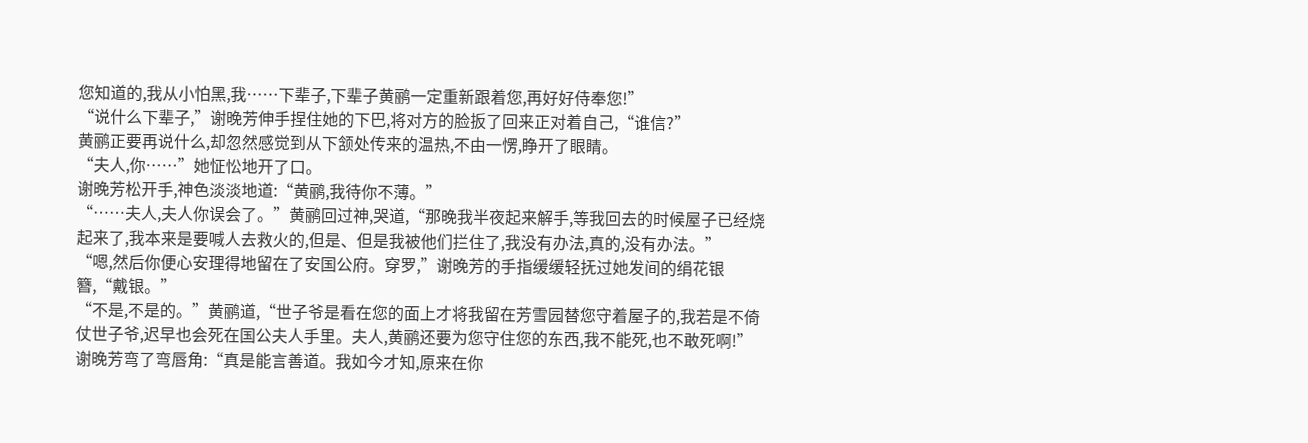您知道的,我从小怕黑,我……下辈子,下辈子黄鹂一定重新跟着您,再好好侍奉您!”
“说什么下辈子,”谢晚芳伸手捏住她的下巴,将对方的脸扳了回来正对着自己,“谁信?”
黄鹂正要再说什么,却忽然感觉到从下颔处传来的温热,不由一愣,睁开了眼睛。
“夫人,你……”她怔忪地开了口。
谢晚芳松开手,神色淡淡地道:“黄鹂,我待你不薄。”
“……夫人,夫人你误会了。”黄鹂回过神,哭道,“那晚我半夜起来解手,等我回去的时候屋子已经烧起来了,我本来是要喊人去救火的,但是、但是我被他们拦住了,我没有办法,真的,没有办法。”
“嗯,然后你便心安理得地留在了安国公府。穿罗,”谢晚芳的手指缓缓轻抚过她发间的绢花银簪,“戴银。”
“不是,不是的。”黄鹂道,“世子爷是看在您的面上才将我留在芳雪园替您守着屋子的,我若是不倚仗世子爷,迟早也会死在国公夫人手里。夫人,黄鹂还要为您守住您的东西,我不能死,也不敢死啊!”
谢晚芳弯了弯唇角:“真是能言善道。我如今才知,原来在你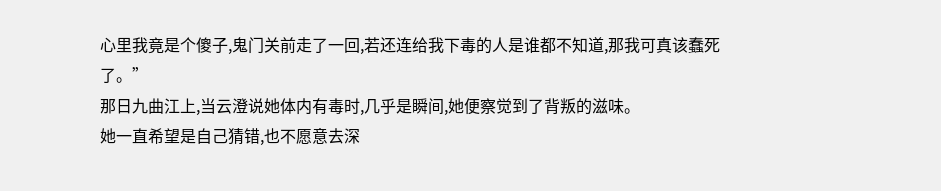心里我竟是个傻子,鬼门关前走了一回,若还连给我下毒的人是谁都不知道,那我可真该蠢死了。”
那日九曲江上,当云澄说她体内有毒时,几乎是瞬间,她便察觉到了背叛的滋味。
她一直希望是自己猜错,也不愿意去深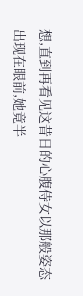想,直到再看见这昔日的心腹侍女以那般姿态出现在眼前,她竟半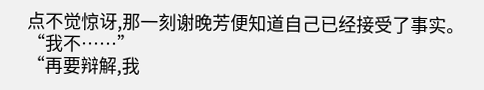点不觉惊讶,那一刻谢晚芳便知道自己已经接受了事实。
“我不……”
“再要辩解,我